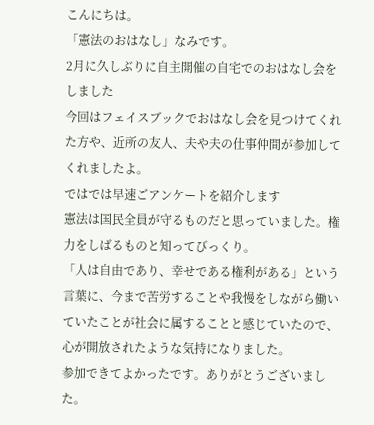こんにちは。
「憲法のおはなし」なみです。
2月に久しぶりに自主開催の自宅でのおはなし会をしました
今回はフェイスブックでおはなし会を見つけてくれた方や、近所の友人、夫や夫の仕事仲間が参加してくれましたよ。
ではでは早速ごアンケートを紹介します
憲法は国民全員が守るものだと思っていました。権力をしばるものと知ってびっくり。
「人は自由であり、幸せである権利がある」という言葉に、今まで苦労することや我慢をしながら働いていたことが社会に属することと感じていたので、心が開放されたような気持になりました。
参加できてよかったです。ありがとうございました。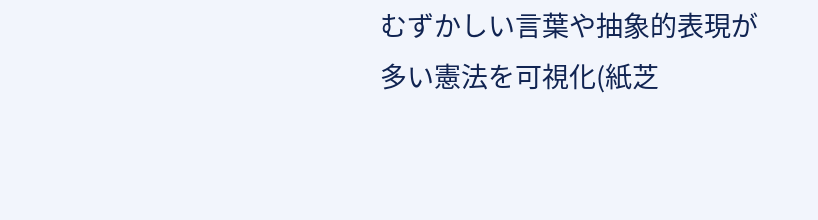むずかしい言葉や抽象的表現が多い憲法を可視化(紙芝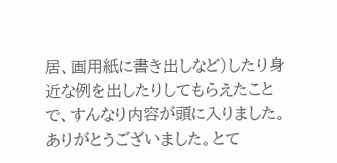居、画用紙に書き出しなど)したり身近な例を出したりしてもらえたことで、すんなり内容が頭に入りました。ありがとうございました。とて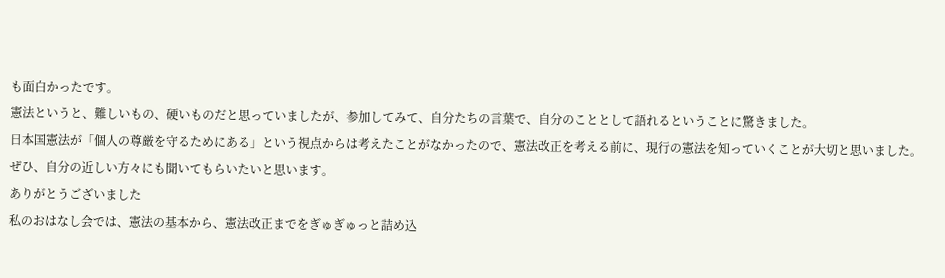も面白かったです。
憲法というと、難しいもの、硬いものだと思っていましたが、参加してみて、自分たちの言葉で、自分のこととして語れるということに驚きました。
日本国憲法が「個人の尊厳を守るためにある」という視点からは考えたことがなかったので、憲法改正を考える前に、現行の憲法を知っていくことが大切と思いました。
ぜひ、自分の近しい方々にも聞いてもらいたいと思います。
ありがとうございました
私のおはなし会では、憲法の基本から、憲法改正までをぎゅぎゅっと詰め込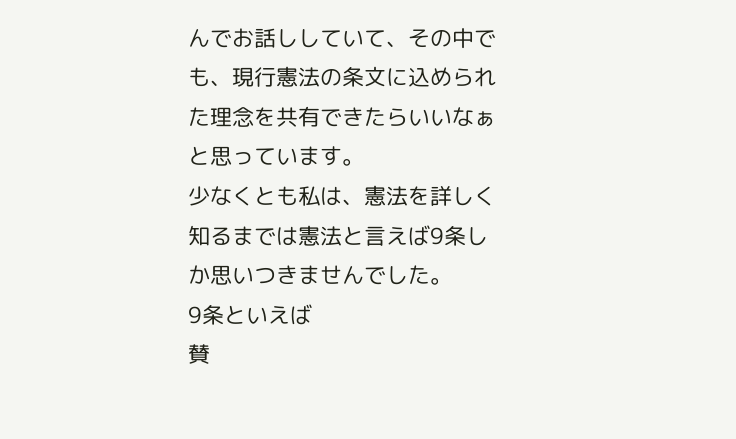んでお話ししていて、その中でも、現行憲法の条文に込められた理念を共有できたらいいなぁと思っています。
少なくとも私は、憲法を詳しく知るまでは憲法と言えば9条しか思いつきませんでした。
9条といえば
賛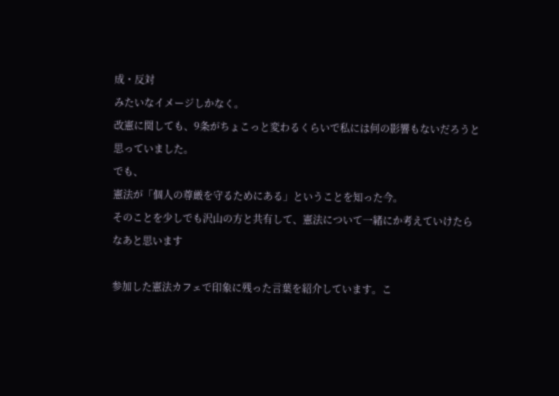成・反対
みたいなイメージしかなく。
改憲に関しても、9条がちょこっと変わるくらいで私には何の影響もないだろうと思っていました。
でも、
憲法が「個人の尊厳を守るためにある」ということを知った今。
そのことを少しでも沢山の方と共有して、憲法について一緒にか考えていけたらなあと思います

参加した憲法カフェで印象に残った言葉を紹介しています。こ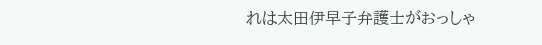れは太田伊早子弁護士がおっしゃ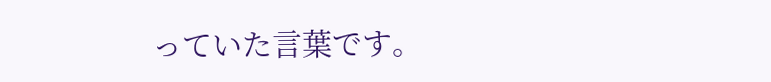っていた言葉です。